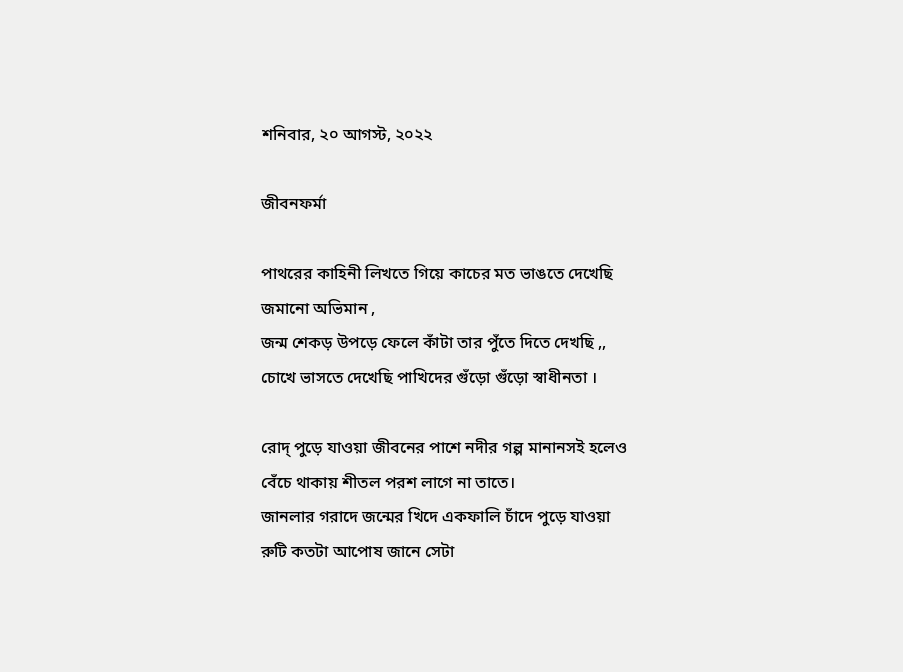শনিবার, ২০ আগস্ট, ২০২২

জীবনফর্মা

পাথরের কাহিনী লিখতে গিয়ে কাচের মত ভাঙতে দেখেছি  জমানো অভিমান ,
জন্ম শেকড় উপড়ে ফেলে কাঁটা তার পুঁতে দিতে দেখছি ,,
চোখে ভাসতে দেখেছি পাখিদের গুঁড়ো গুঁড়ো স্বাধীনতা ।

রোদ্ পুড়ে যাওয়া জীবনের পাশে নদীর গল্প মানানসই হলেও বেঁচে থাকায় শীতল পরশ লাগে না তাতে।
জানলার গরাদে জন্মের খিদে একফালি চাঁদে পুড়ে যাওয়া রুটি কতটা আপোষ জানে সেটা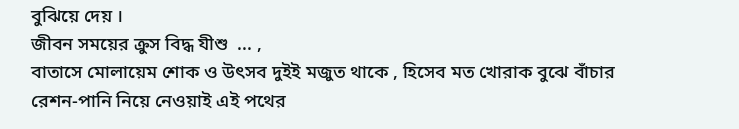বুঝিয়ে দেয় ।
জীবন সময়ের ক্রুস বিদ্ধ যীশু  ... ,
বাতাসে মোলায়েম শোক ও উৎসব দুইই মজুত থাকে , হিসেব মত খোরাক বুঝে বাঁচার রেশন-পানি নিয়ে নেওয়াই এই পথের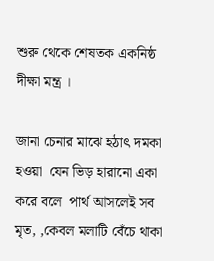শুরু থেকে শেষতক একনিষ্ঠ দীক্ষা মন্ত্র ।

জানা চেনার মাঝে হঠাৎ দমকা হওয়া  যেন ভিড় হারানো একা  করে বলে  পার্থ আসলেই সব মৃত, ,কেবল মলাটি বেঁচে থাকা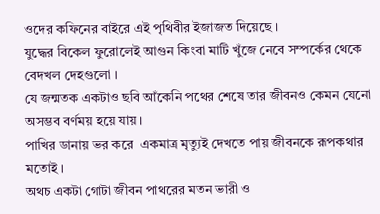ওদের কফিনের বাইরে এই পৃথিবীর ইজাজত দিয়েছে ।
যুদ্ধের বিকেল ফুরোলেই আগুন কিংবা মাটি খুঁজে নেবে সম্পর্কের থেকে বেদখল দেহগুলো ।
যে জন্মতক একটাও ছবি আঁকেনি পথের শেষে তার জীবনও কেমন যেনো অসম্ভব বর্ণময় হয়ে যায়।
পাখির ডানায় ভর করে  একমাত্র মৃত্যুই দেখতে পায় জীবনকে রূপকথার মতোই ।
অথচ একটা গোটা জীবন পাথরের মতন ভারী ও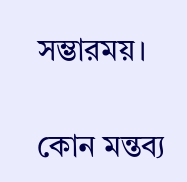সম্ভারময়।

কোন মন্তব্য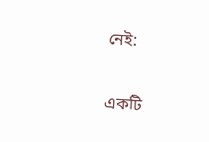নেই:

একটি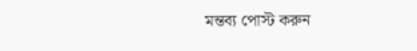মন্তব্য পোস্ট করুন